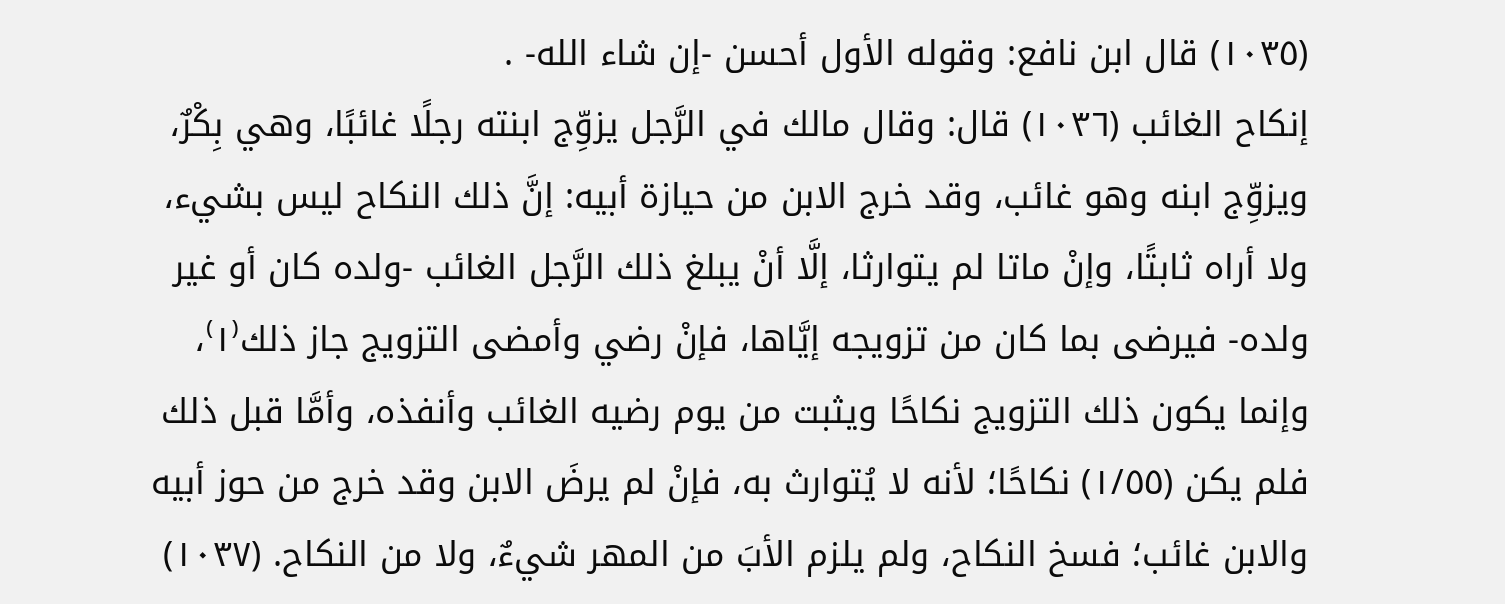(١٠٣٥) قال ابن نافع: وقوله الأول أحسن -إن شاء الله- .
إنكاح الغائب (١٠٣٦) قال: وقال مالك في الرَّجل يزوِّج ابنته رجلًا غائبًا، وهي بِكْرٌ، ويزوِّج ابنه وهو غائب، وقد خرج الابن من حيازة أبيه: إنَّ ذلك النكاح ليس بشيء، ولا أراه ثابتًا، وإنْ ماتا لم يتوارثا، إلَّا أنْ يبلغ ذلك الرَّجل الغائب -ولده كان أو غير ولده- فيرضى بما كان من تزويجه إيَّاها، فإنْ رضي وأمضى التزويج جاز ذلك⁽١⁾، وإنما يكون ذلك التزويج نكاحًا ويثبت من يوم رضيه الغائب وأنفذه، وأمَّا قبل ذلك فلم يكن (١/٥٥) نكاحًا؛ لأنه لا يُتوارث به، فإنْ لم يرضَ الابن وقد خرج من حوز أبيه والابن غائب؛ فسخ النكاح، ولم يلزم الأبَ من المهر شيءٌ، ولا من النكاح. (١٠٣٧)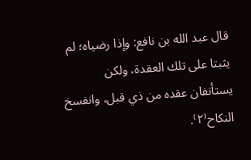قال عبد الله بن نافع: وإذا رضياه؛ لم يثبتا على تلك العقدة، ولكن يستأنفان عقده من ذي قبل، وانفسخ النكاح⁽٢⁾.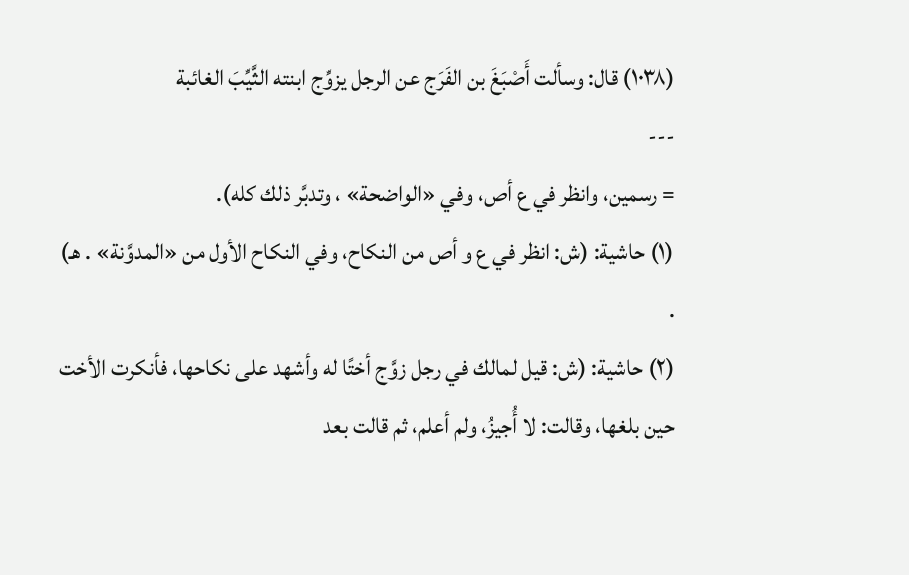(١٠٣٨) قال: وسألت أَصْبَغَ بن الفَرَج عن الرجل يزوِّج ابنته الثَّيِّبَ الغائبة
---
= رسمين، وانظر في ع أص، وفي «الواضحة» ، وتدبَّر ذلك كله).
(١) حاشية: (ش: انظر في ع و أص من النكاح، وفي النكاح الأول من «المدوَّنة» . هـ) .
(٢) حاشية: (ش: قيل لمالك في رجل زوَّج أختًا له وأشهد على نكاحها، فأنكرت الأخت حين بلغها، وقالت: لا أُجيزُ، ولم أعلم، ثم قالت بعد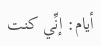أيام: إنِّي كنت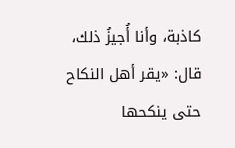كاذبة، وأنا أُجيزُ ذلك، قال: «يقر أهل النكاح حتى ينكحها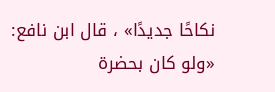نكاحًا جديدًا» ، قال ابن نافع: «ولو كان بحضرة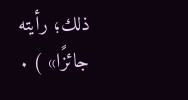ذلك؛ رأيته جائزًا» ) .